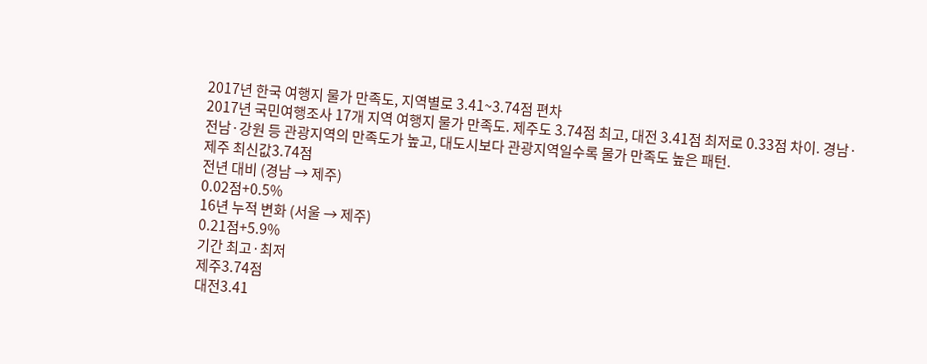2017년 한국 여행지 물가 만족도, 지역별로 3.41~3.74점 편차
2017년 국민여행조사 17개 지역 여행지 물가 만족도. 제주도 3.74점 최고, 대전 3.41점 최저로 0.33점 차이. 경남·전남·강원 등 관광지역의 만족도가 높고, 대도시보다 관광지역일수록 물가 만족도 높은 패턴.
제주 최신값3.74점
전년 대비 (경남 → 제주)
0.02점+0.5%
16년 누적 변화 (서울 → 제주)
0.21점+5.9%
기간 최고·최저
제주3.74점
대전3.41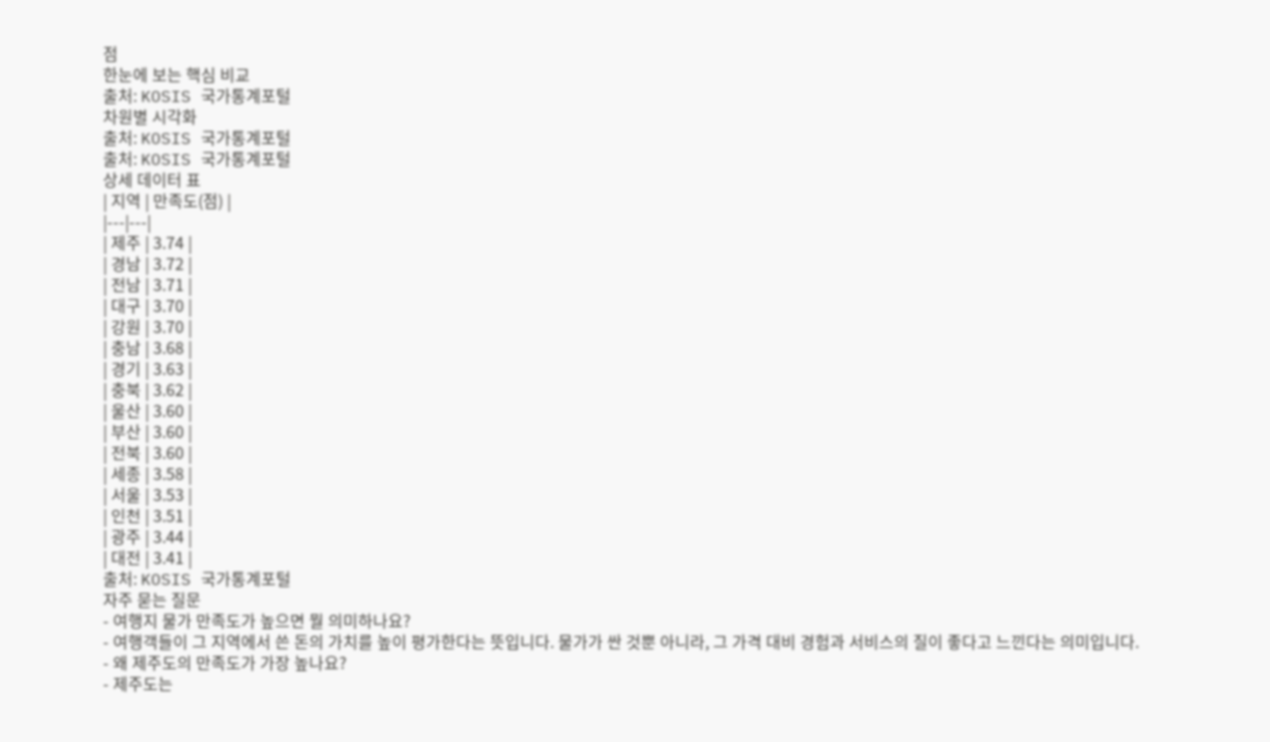점
한눈에 보는 핵심 비교
출처: KOSIS 국가통계포털
차원별 시각화
출처: KOSIS 국가통계포털
출처: KOSIS 국가통계포털
상세 데이터 표
| 지역 | 만족도(점) |
|---|---|
| 제주 | 3.74 |
| 경남 | 3.72 |
| 전남 | 3.71 |
| 대구 | 3.70 |
| 강원 | 3.70 |
| 충남 | 3.68 |
| 경기 | 3.63 |
| 충북 | 3.62 |
| 울산 | 3.60 |
| 부산 | 3.60 |
| 전북 | 3.60 |
| 세종 | 3.58 |
| 서울 | 3.53 |
| 인천 | 3.51 |
| 광주 | 3.44 |
| 대전 | 3.41 |
출처: KOSIS 국가통계포털
자주 묻는 질문
- 여행지 물가 만족도가 높으면 뭘 의미하나요?
- 여행객들이 그 지역에서 쓴 돈의 가치를 높이 평가한다는 뜻입니다. 물가가 싼 것뿐 아니라, 그 가격 대비 경험과 서비스의 질이 좋다고 느낀다는 의미입니다.
- 왜 제주도의 만족도가 가장 높나요?
- 제주도는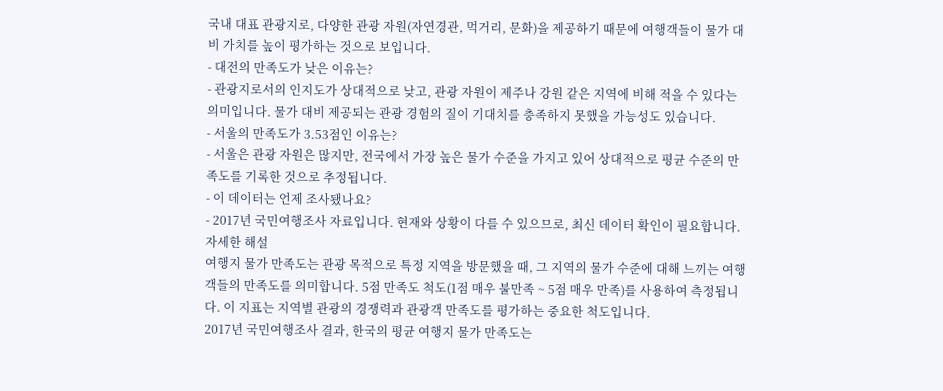국내 대표 관광지로, 다양한 관광 자원(자연경관, 먹거리, 문화)을 제공하기 때문에 여행객들이 물가 대비 가치를 높이 평가하는 것으로 보입니다.
- 대전의 만족도가 낮은 이유는?
- 관광지로서의 인지도가 상대적으로 낮고, 관광 자원이 제주나 강원 같은 지역에 비해 적을 수 있다는 의미입니다. 물가 대비 제공되는 관광 경험의 질이 기대치를 충족하지 못했을 가능성도 있습니다.
- 서울의 만족도가 3.53점인 이유는?
- 서울은 관광 자원은 많지만, 전국에서 가장 높은 물가 수준을 가지고 있어 상대적으로 평균 수준의 만족도를 기록한 것으로 추정됩니다.
- 이 데이터는 언제 조사됐나요?
- 2017년 국민여행조사 자료입니다. 현재와 상황이 다를 수 있으므로, 최신 데이터 확인이 필요합니다.
자세한 해설
여행지 물가 만족도는 관광 목적으로 특정 지역을 방문했을 때, 그 지역의 물가 수준에 대해 느끼는 여행객들의 만족도를 의미합니다. 5점 만족도 척도(1점 매우 불만족 ~ 5점 매우 만족)를 사용하여 측정됩니다. 이 지표는 지역별 관광의 경쟁력과 관광객 만족도를 평가하는 중요한 척도입니다.
2017년 국민여행조사 결과, 한국의 평균 여행지 물가 만족도는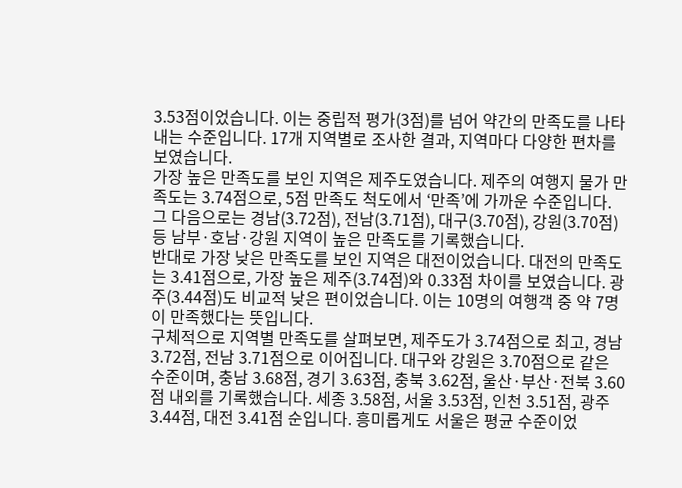3.53점이었습니다. 이는 중립적 평가(3점)를 넘어 약간의 만족도를 나타내는 수준입니다. 17개 지역별로 조사한 결과, 지역마다 다양한 편차를 보였습니다.
가장 높은 만족도를 보인 지역은 제주도였습니다. 제주의 여행지 물가 만족도는 3.74점으로, 5점 만족도 척도에서 ‘만족’에 가까운 수준입니다. 그 다음으로는 경남(3.72점), 전남(3.71점), 대구(3.70점), 강원(3.70점) 등 남부·호남·강원 지역이 높은 만족도를 기록했습니다.
반대로 가장 낮은 만족도를 보인 지역은 대전이었습니다. 대전의 만족도는 3.41점으로, 가장 높은 제주(3.74점)와 0.33점 차이를 보였습니다. 광주(3.44점)도 비교적 낮은 편이었습니다. 이는 10명의 여행객 중 약 7명이 만족했다는 뜻입니다.
구체적으로 지역별 만족도를 살펴보면, 제주도가 3.74점으로 최고, 경남 3.72점, 전남 3.71점으로 이어집니다. 대구와 강원은 3.70점으로 같은 수준이며, 충남 3.68점, 경기 3.63점, 충북 3.62점, 울산·부산·전북 3.60점 내외를 기록했습니다. 세종 3.58점, 서울 3.53점, 인천 3.51점, 광주 3.44점, 대전 3.41점 순입니다. 흥미롭게도 서울은 평균 수준이었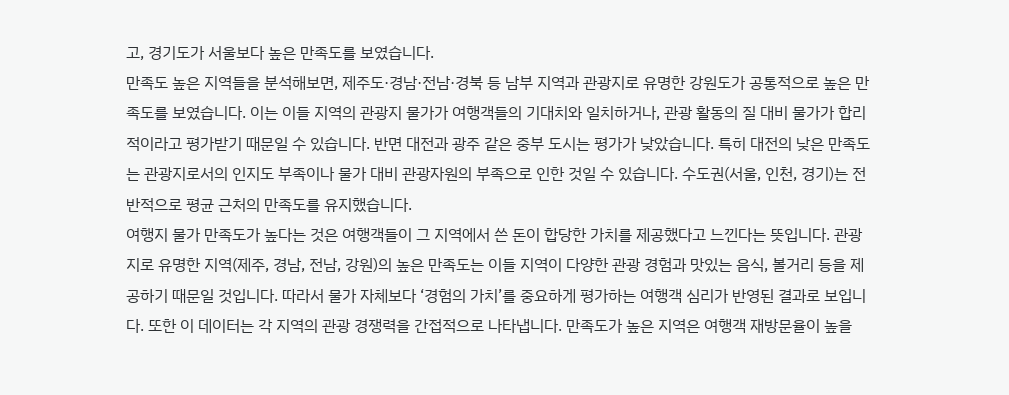고, 경기도가 서울보다 높은 만족도를 보였습니다.
만족도 높은 지역들을 분석해보면, 제주도·경남·전남·경북 등 남부 지역과 관광지로 유명한 강원도가 공통적으로 높은 만족도를 보였습니다. 이는 이들 지역의 관광지 물가가 여행객들의 기대치와 일치하거나, 관광 활동의 질 대비 물가가 합리적이라고 평가받기 때문일 수 있습니다. 반면 대전과 광주 같은 중부 도시는 평가가 낮았습니다. 특히 대전의 낮은 만족도는 관광지로서의 인지도 부족이나 물가 대비 관광자원의 부족으로 인한 것일 수 있습니다. 수도권(서울, 인천, 경기)는 전반적으로 평균 근처의 만족도를 유지했습니다.
여행지 물가 만족도가 높다는 것은 여행객들이 그 지역에서 쓴 돈이 합당한 가치를 제공했다고 느낀다는 뜻입니다. 관광지로 유명한 지역(제주, 경남, 전남, 강원)의 높은 만족도는 이들 지역이 다양한 관광 경험과 맛있는 음식, 볼거리 등을 제공하기 때문일 것입니다. 따라서 물가 자체보다 ‘경험의 가치’를 중요하게 평가하는 여행객 심리가 반영된 결과로 보입니다. 또한 이 데이터는 각 지역의 관광 경쟁력을 간접적으로 나타냅니다. 만족도가 높은 지역은 여행객 재방문율이 높을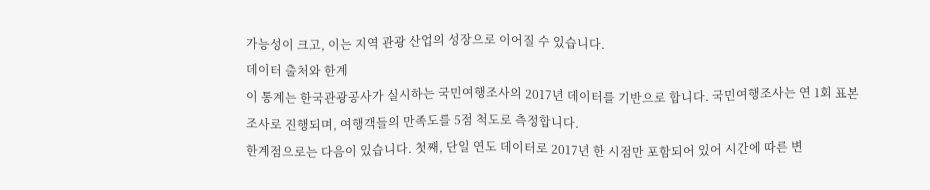가능성이 크고, 이는 지역 관광 산업의 성장으로 이어질 수 있습니다.
데이터 출처와 한계
이 통계는 한국관광공사가 실시하는 국민여행조사의 2017년 데이터를 기반으로 합니다. 국민여행조사는 연 1회 표본 조사로 진행되며, 여행객들의 만족도를 5점 척도로 측정합니다.
한계점으로는 다음이 있습니다. 첫째, 단일 연도 데이터로 2017년 한 시점만 포함되어 있어 시간에 따른 변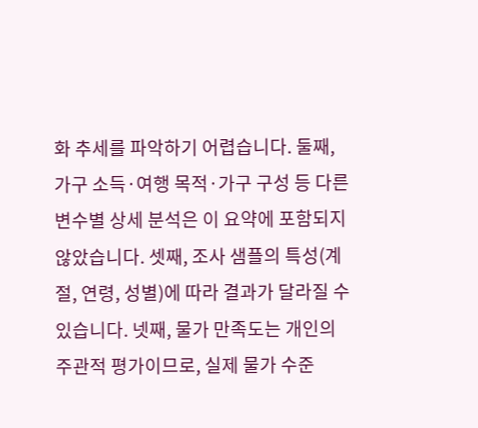화 추세를 파악하기 어렵습니다. 둘째, 가구 소득·여행 목적·가구 구성 등 다른 변수별 상세 분석은 이 요약에 포함되지 않았습니다. 셋째, 조사 샘플의 특성(계절, 연령, 성별)에 따라 결과가 달라질 수 있습니다. 넷째, 물가 만족도는 개인의 주관적 평가이므로, 실제 물가 수준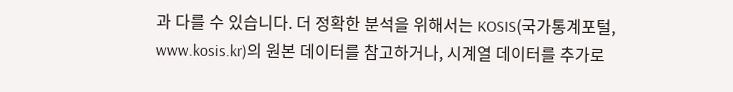과 다를 수 있습니다. 더 정확한 분석을 위해서는 KOSIS(국가통계포털, www.kosis.kr)의 원본 데이터를 참고하거나, 시계열 데이터를 추가로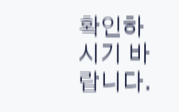확인하시기 바랍니다.